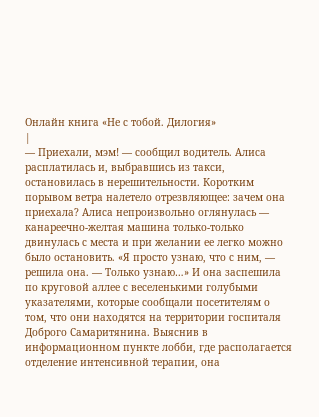Онлайн книга «Не с тобой. Дилогия»
|
— Приехали, мэм! — сообщил водитель. Алиса расплатилась и, выбравшись из такси, остановилась в нерешительности. Коротким порывом ветра налетело отрезвляющее: зачем она приехала? Алиса непроизвольно оглянулась — канареечно-желтая машина только-только двинулась с места и при желании ее легко можно было остановить. «Я просто узнаю, что с ним, — решила она. — Только узнаю…» И она заспешила по круговой аллее с веселенькими голубыми указателями, которые сообщали посетителям о том, что они находятся на территории госпиталя Доброго Самаритянина. Выяснив в информационном пункте лобби, где располагается отделение интенсивной терапии, она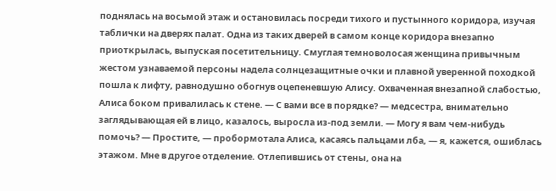поднялась на восьмой этаж и остановилась посреди тихого и пустынного коридора, изучая таблички на дверях палат. Одна из таких дверей в самом конце коридора внезапно приоткрылась, выпуская посетительницу. Смуглая темноволосая женщина привычным жестом узнаваемой персоны надела солнцезащитные очки и плавной уверенной походкой пошла к лифту, равнодушно обогнув оцепеневшую Алису. Охваченная внезапной слабостью, Алиса боком привалилась к стене. — С вами все в порядке? — медсестра, внимательно заглядывающая ей в лицо, казалось, выросла из-под земли. — Могу я вам чем-нибудь помочь? — Простите, — пробормотала Алиса, касаясь пальцами лба, — я, кажется, ошиблась этажом. Мне в другое отделение. Отлепившись от стены, она на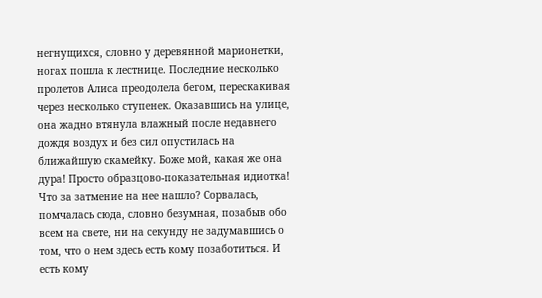негнущихся, словно у деревянной марионетки, ногах пошла к лестнице. Последние несколько пролетов Алиса преодолела бегом, перескакивая через несколько ступенек. Оказавшись на улице, она жадно втянула влажный после недавнего дождя воздух и без сил опустилась на ближайшую скамейку. Боже мой, какая же она дура! Просто образцово-показательная идиотка! Что за затмение на нее нашло? Сорвалась, помчалась сюда, словно безумная, позабыв обо всем на свете, ни на секунду не задумавшись о том, что о нем здесь есть кому позаботиться. И есть кому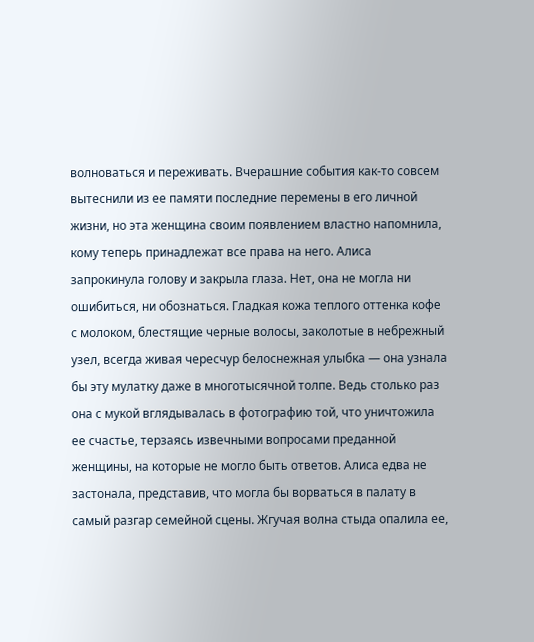волноваться и переживать. Вчерашние события как-то совсем вытеснили из ее памяти последние перемены в его личной жизни, но эта женщина своим появлением властно напомнила, кому теперь принадлежат все права на него. Алиса запрокинула голову и закрыла глаза. Нет, она не могла ни ошибиться, ни обознаться. Гладкая кожа теплого оттенка кофе с молоком, блестящие черные волосы, заколотые в небрежный узел, всегда живая чересчур белоснежная улыбка — она узнала бы эту мулатку даже в многотысячной толпе. Ведь столько раз она с мукой вглядывалась в фотографию той, что уничтожила ее счастье, терзаясь извечными вопросами преданной женщины, на которые не могло быть ответов. Алиса едва не застонала, представив, что могла бы ворваться в палату в самый разгар семейной сцены. Жгучая волна стыда опалила ее,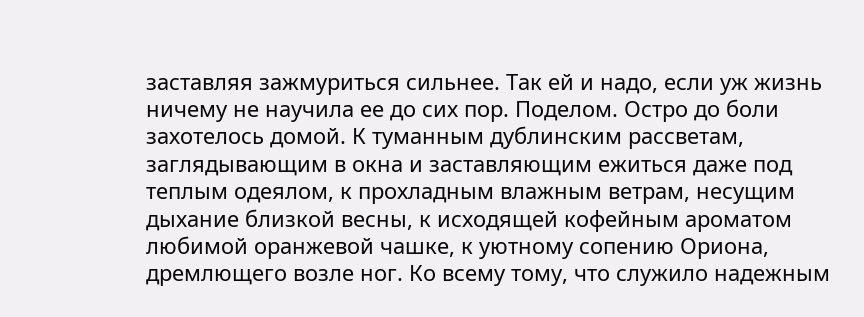заставляя зажмуриться сильнее. Так ей и надо, если уж жизнь ничему не научила ее до сих пор. Поделом. Остро до боли захотелось домой. К туманным дублинским рассветам, заглядывающим в окна и заставляющим ежиться даже под теплым одеялом, к прохладным влажным ветрам, несущим дыхание близкой весны, к исходящей кофейным ароматом любимой оранжевой чашке, к уютному сопению Ориона, дремлющего возле ног. Ко всему тому, что служило надежным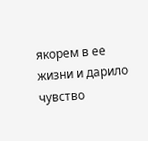якорем в ее жизни и дарило чувство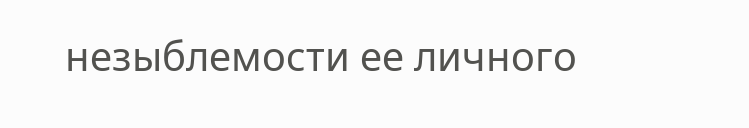незыблемости ее личного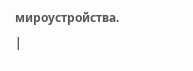мироустройства. |